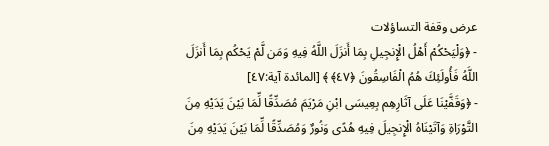عرض وقفة التساؤلات
- ﴿وَلْيَحْكُمْ أَهْلُ الْإِنجِيلِ بِمَا أَنزَلَ اللَّهُ فِيهِ وَمَن لَّمْ يَحْكُم بِمَا أَنزَلَ اللَّهُ فَأُولَئِكَ هُمُ الْفَاسِقُونَ ﴿٤٧﴾ ﴾ [المائدة آية:٤٧]
- ﴿وَقَفَّيْنَا عَلَى آثَارِهِم بِعِيسَى ابْنِ مَرْيَمَ مُصَدِّقًا لِّمَا بَيْنَ يَدَيْهِ مِنَ التَّوْرَاةِ وَآتَيْنَاهُ الْإِنجِيلَ فِيهِ هُدًى وَنُورٌ وَمُصَدِّقًا لِّمَا بَيْنَ يَدَيْهِ مِنَ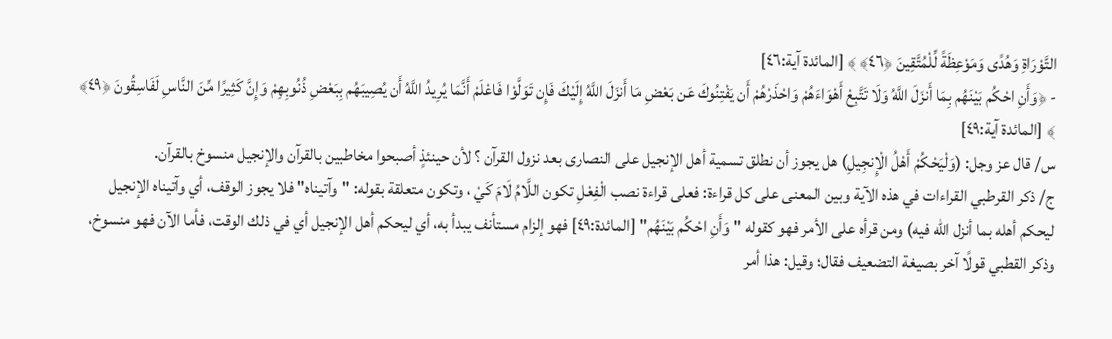التَّوْرَاةِ وَهُدًى وَمَوْعِظَةً لِّلْمُتَّقِينَ ﴿٤٦﴾ ﴾ [المائدة آية:٤٦]
- ﴿وَأَنِ احْكُم بَيْنَهُم بِمَا أَنزَلَ اللَّهُ وَلَا تَتَّبِعْ أَهْوَاءَهُمْ وَاحْذَرْهُمْ أَن يَفْتِنُوكَ عَن بَعْضِ مَا أَنزَلَ اللَّهُ إِلَيْكَ فَإِن تَوَلَّوْا فَاعْلَمْ أَنَّمَا يُرِيدُ اللَّهُ أَن يُصِيبَهُم بِبَعْضِ ذُنُوبِهِمْ وَإِنَّ كَثِيرًا مِّنَ النَّاسِ لَفَاسِقُونَ ﴿٤٩﴾ ﴾ [المائدة آية:٤٩]
س/ قال عز وجل: (وَلْيَحْكُمْ أَهْلُ الْإِنجِيلِ) هل يجوز أن نطلق تسمية أهل الإنجيل على النصارى بعد نزول القرآن ؟ لأن حينئذٍ أصبحوا مخاطبين بالقرآن والإنجيل منسوخ بالقرآن.
ج/ ذكر القرطبي القراءات في هذه الآية وبين المعنى على كل قراءة: فعلى قراءة نصب الْفِعْلِ تكون اللَّامُ لَامَ كَيْ ، وتكون متعلقة بقوله: "وآتيناه" فلا يجوز الوقف، أي وآتيناه الإنجيل ليحكم أهله بما أنزل الله فيه) ومن قرأه على الأمر فهو كقوله "وَأَنِ احْكُم بَيْنَهُم" [المائدة:٤٩] فهو إلزام مستأنف يبدأ به، أي ليحكم أهل الإنجيل أي في ذلك الوقت، فأما الآن فهو منسوخ، وذكر القطبي قولًا آخر بصيغة التضعيف فقال؛ وقيل: هذا أمر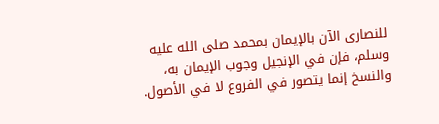للنصارى الآن بالإيمان بمحمد صلى الله عليه وسلم، فإن في الإنجيل وجوب الإيمان به، والنسخ إنما يتصور في الفروع لا في الأصول.